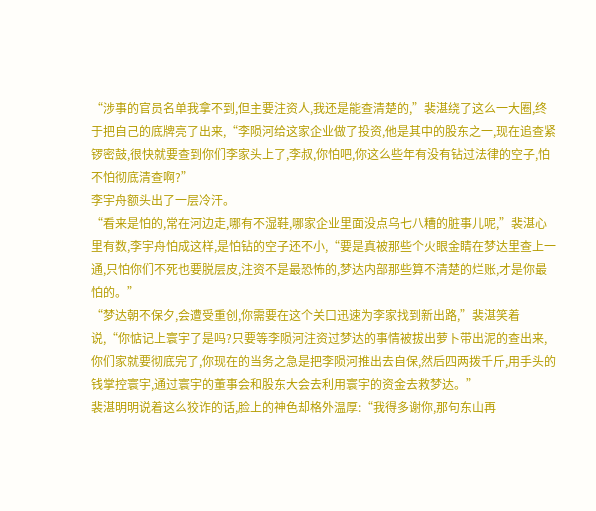“涉事的官员名单我拿不到,但主要注资人,我还是能查清楚的,”裴湛绕了这么一大圈,终于把自己的底牌亮了出来,“李陨河给这家企业做了投资,他是其中的股东之一,现在追查紧锣密鼓,很快就要查到你们李家头上了,李叔,你怕吧,你这么些年有没有钻过法律的空子,怕不怕彻底清查啊?”
李宇舟额头出了一层冷汗。
“看来是怕的,常在河边走,哪有不湿鞋,哪家企业里面没点乌七八糟的脏事儿呢,”裴湛心里有数,李宇舟怕成这样,是怕钻的空子还不小,“要是真被那些个火眼金睛在梦达里查上一通,只怕你们不死也要脱层皮,注资不是最恐怖的,梦达内部那些算不清楚的烂账,才是你最怕的。”
“梦达朝不保夕,会遭受重创,你需要在这个关口迅速为李家找到新出路,”裴湛笑着说,“你惦记上寰宇了是吗?只要等李陨河注资过梦达的事情被拔出萝卜带出泥的查出来,你们家就要彻底完了,你现在的当务之急是把李陨河推出去自保,然后四两拨千斤,用手头的钱掌控寰宇,通过寰宇的董事会和股东大会去利用寰宇的资金去救梦达。”
裴湛明明说着这么狡诈的话,脸上的神色却格外温厚:“我得多谢你,那句东山再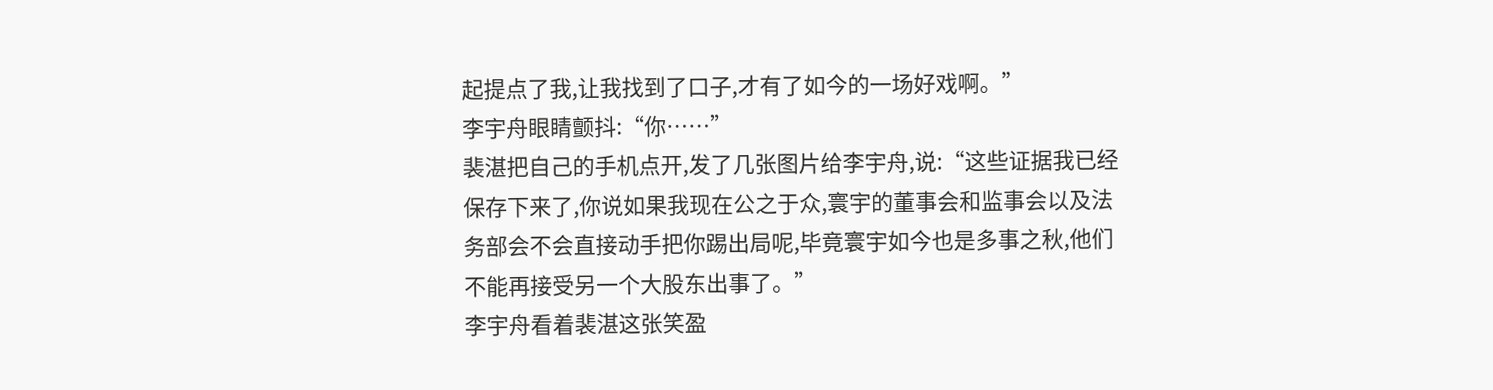起提点了我,让我找到了口子,才有了如今的一场好戏啊。”
李宇舟眼睛颤抖:“你……”
裴湛把自己的手机点开,发了几张图片给李宇舟,说:“这些证据我已经保存下来了,你说如果我现在公之于众,寰宇的董事会和监事会以及法务部会不会直接动手把你踢出局呢,毕竟寰宇如今也是多事之秋,他们不能再接受另一个大股东出事了。”
李宇舟看着裴湛这张笑盈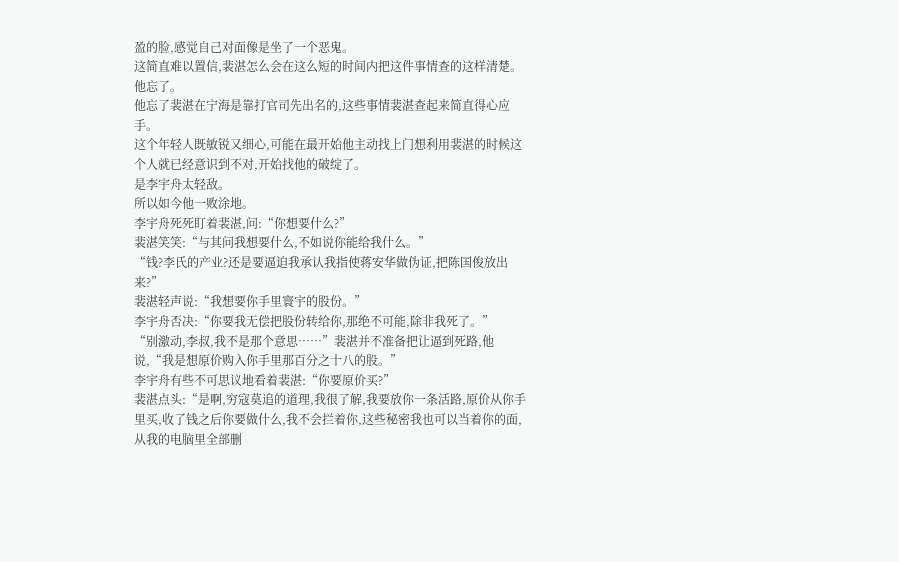盈的脸,感觉自己对面像是坐了一个恶鬼。
这简直难以置信,裴湛怎么会在这么短的时间内把这件事情查的这样清楚。
他忘了。
他忘了裴湛在宁海是靠打官司先出名的,这些事情裴湛查起来简直得心应手。
这个年轻人既敏锐又细心,可能在最开始他主动找上门想利用裴湛的时候这个人就已经意识到不对,开始找他的破绽了。
是李宇舟太轻敌。
所以如今他一败涂地。
李宇舟死死盯着裴湛,问:“你想要什么?”
裴湛笑笑:“与其问我想要什么,不如说你能给我什么。”
“钱?李氏的产业?还是要逼迫我承认我指使蒋安华做伪证,把陈国俊放出来?”
裴湛轻声说:“我想要你手里寰宇的股份。”
李宇舟否决:“你要我无偿把股份转给你,那绝不可能,除非我死了。”
“别激动,李叔,我不是那个意思……”裴湛并不准备把让逼到死路,他说,“我是想原价购入你手里那百分之十八的股。”
李宇舟有些不可思议地看着裴湛:“你要原价买?”
裴湛点头:“是啊,穷寇莫追的道理,我很了解,我要放你一条活路,原价从你手里买,收了钱之后你要做什么,我不会拦着你,这些秘密我也可以当着你的面,从我的电脑里全部删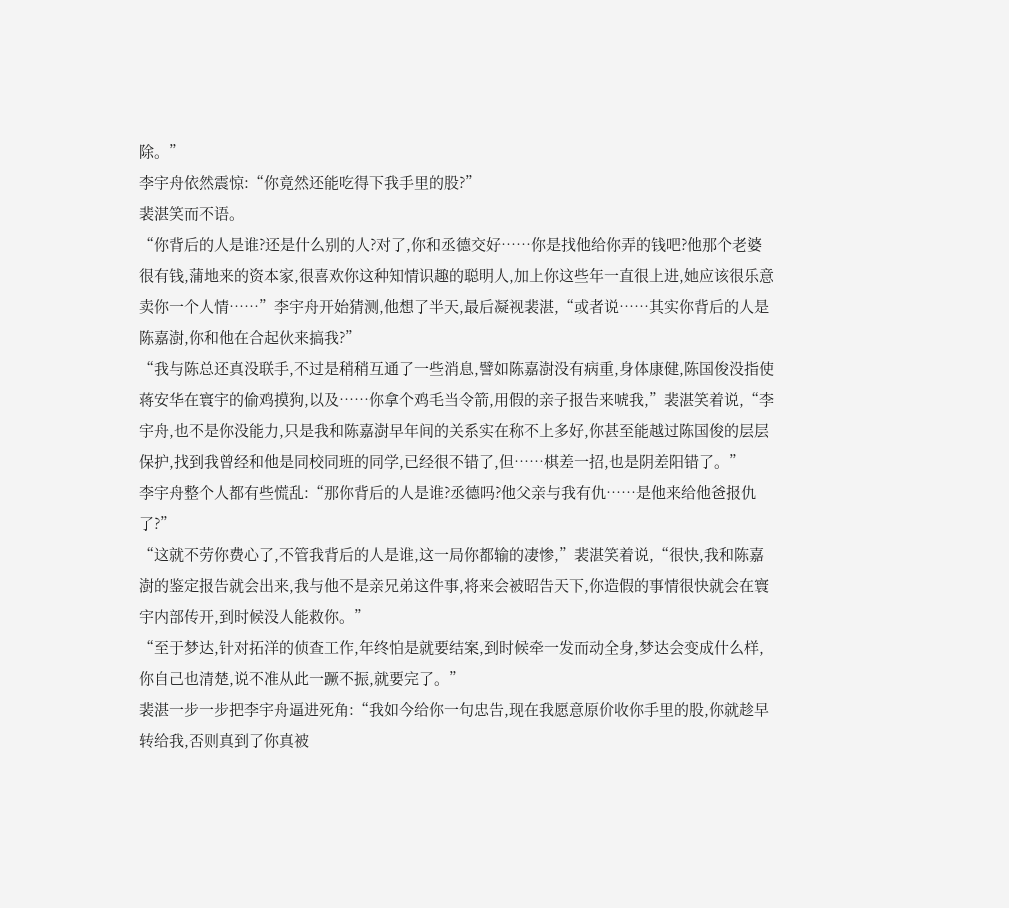除。”
李宇舟依然震惊:“你竟然还能吃得下我手里的股?”
裴湛笑而不语。
“你背后的人是谁?还是什么别的人?对了,你和丞德交好……你是找他给你弄的钱吧?他那个老婆很有钱,蒲地来的资本家,很喜欢你这种知情识趣的聪明人,加上你这些年一直很上进,她应该很乐意卖你一个人情……”李宇舟开始猜测,他想了半天,最后凝视裴湛,“或者说……其实你背后的人是陈嘉澍,你和他在合起伙来搞我?”
“我与陈总还真没联手,不过是稍稍互通了一些消息,譬如陈嘉澍没有病重,身体康健,陈国俊没指使蒋安华在寰宇的偷鸡摸狗,以及……你拿个鸡毛当令箭,用假的亲子报告来唬我,”裴湛笑着说,“李宇舟,也不是你没能力,只是我和陈嘉澍早年间的关系实在称不上多好,你甚至能越过陈国俊的层层保护,找到我曾经和他是同校同班的同学,已经很不错了,但……棋差一招,也是阴差阳错了。”
李宇舟整个人都有些慌乱:“那你背后的人是谁?丞德吗?他父亲与我有仇……是他来给他爸报仇了?”
“这就不劳你费心了,不管我背后的人是谁,这一局你都输的凄惨,”裴湛笑着说,“很快,我和陈嘉澍的鉴定报告就会出来,我与他不是亲兄弟这件事,将来会被昭告天下,你造假的事情很快就会在寰宇内部传开,到时候没人能救你。”
“至于梦达,针对拓洋的侦查工作,年终怕是就要结案,到时候牵一发而动全身,梦达会变成什么样,你自己也清楚,说不准从此一蹶不振,就要完了。”
裴湛一步一步把李宇舟逼进死角:“我如今给你一句忠告,现在我愿意原价收你手里的股,你就趁早转给我,否则真到了你真被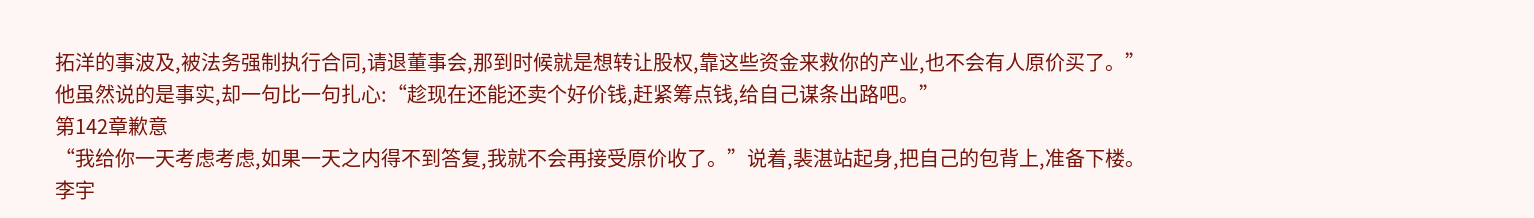拓洋的事波及,被法务强制执行合同,请退董事会,那到时候就是想转让股权,靠这些资金来救你的产业,也不会有人原价买了。”
他虽然说的是事实,却一句比一句扎心:“趁现在还能还卖个好价钱,赶紧筹点钱,给自己谋条出路吧。”
第142章歉意
“我给你一天考虑考虑,如果一天之内得不到答复,我就不会再接受原价收了。”说着,裴湛站起身,把自己的包背上,准备下楼。
李宇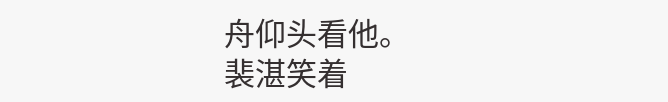舟仰头看他。
裴湛笑着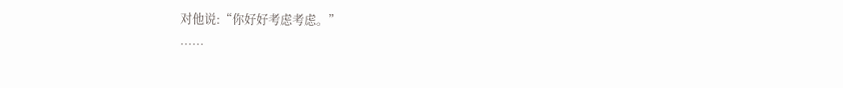对他说:“你好好考虑考虑。”
……